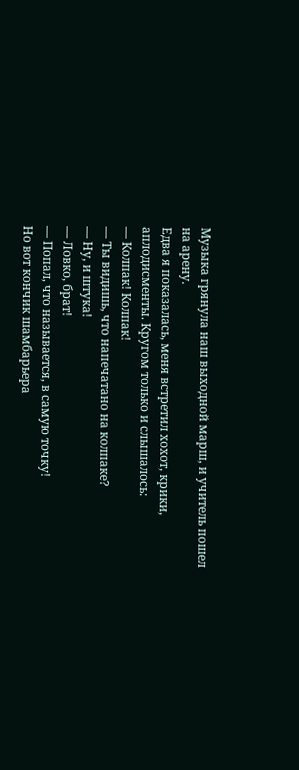Музыка грянула наш выходной марш, и учитель пошел на арену.
Едва я показалась, меня встретил хохот, крики, аплодисменты. Кругом только и слышалось:
— Колпак! Колпак!
— Ты видишь, что напечатано на колпаке?
— Ну, и штука!
— Ловко, брат!
— Попал, что называется, в самую точку!
Но вот кончик шамбарьера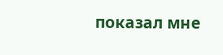показал мне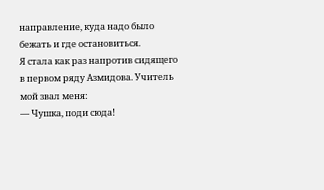направление, куда надо было бежать и где остановиться.
Я стала как раз напротив сидящего в первом ряду Азмидова. Учитель мой звал меня:
— Чушка, поди сюда!